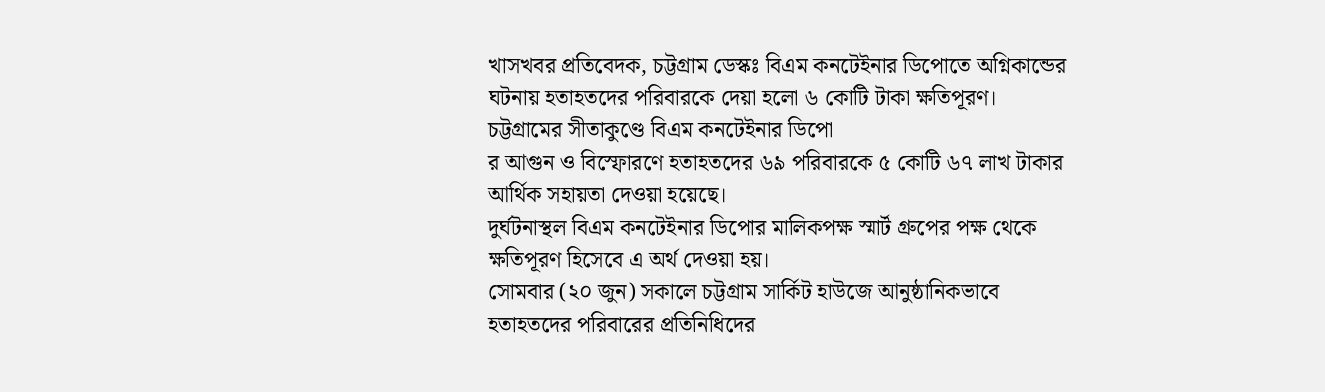খাসখবর প্রতিবেদক, চট্টগ্রাম ডেস্কঃ বিএম কনটেইনার ডিপোতে অগ্নিকান্ডের ঘটনায় হতাহতদের পরিবারকে দেয়া হলো ৬ কোটি টাকা ক্ষতিপূরণ।
চট্টগ্রামের সীতাকুণ্ডে বিএম কনটেইনার ডিপো
র আগুন ও বিস্ফোরণে হতাহতদের ৬৯ পরিবারকে ৫ কোটি ৬৭ লাখ টাকার আর্থিক সহায়তা দেওয়া হয়েছে।
দুর্ঘটনাস্থল বিএম কনটেইনার ডিপোর মালিকপক্ষ স্মার্ট গ্রুপের পক্ষ থেকে ক্ষতিপূরণ হিসেবে এ অর্থ দেওয়া হয়।
সোমবার (২০ জুন) সকালে চট্টগ্রাম সার্কিট হাউজে আনুষ্ঠানিকভাবে হতাহতদের পরিবারের প্রতিনিধিদের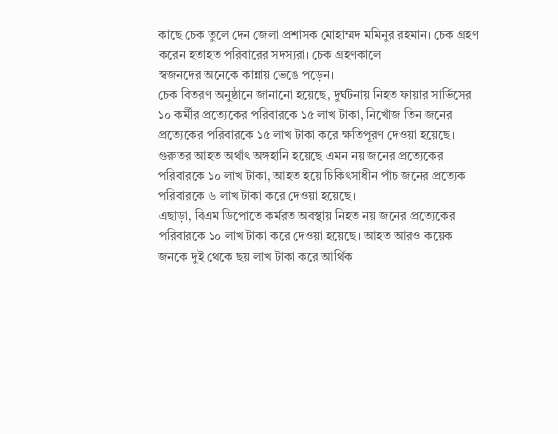কাছে চেক তুলে দেন জেলা প্রশাসক মোহাম্মদ মমিনুর রহমান। চেক গ্রহণ করেন হতাহত পরিবারের সদস্যরা। চেক গ্রহণকালে
স্বজনদের অনেকে কান্নায় ভেঙে পড়েন।
চেক বিতরণ অনুষ্ঠানে জানানো হয়েছে, দুর্ঘটনায় নিহত ফায়ার সার্ভিসের ১০ কর্মীর প্রত্যেকের পরিবারকে ১৫ লাখ টাকা, নিখোঁজ তিন জনের প্রত্যেকের পরিবারকে ১৫ লাখ টাকা করে ক্ষতিপূরণ দেওয়া হয়েছে। গুরুতর আহত অর্থাৎ অঙ্গহানি হয়েছে এমন নয় জনের প্রত্যেকের পরিবারকে ১০ লাখ টাকা, আহত হয়ে চিকিৎসাধীন পাঁচ জনের প্রত্যেক পরিবারকে ৬ লাখ টাকা করে দেওয়া হয়েছে।
এছাড়া, বিএম ডিপোতে কর্মরত অবস্থায় নিহত নয় জনের প্রত্যেকের পরিবারকে ১০ লাখ টাকা করে দেওয়া হয়েছে। আহত আরও কয়েক জনকে দুই থেকে ছয় লাখ টাকা করে আর্থিক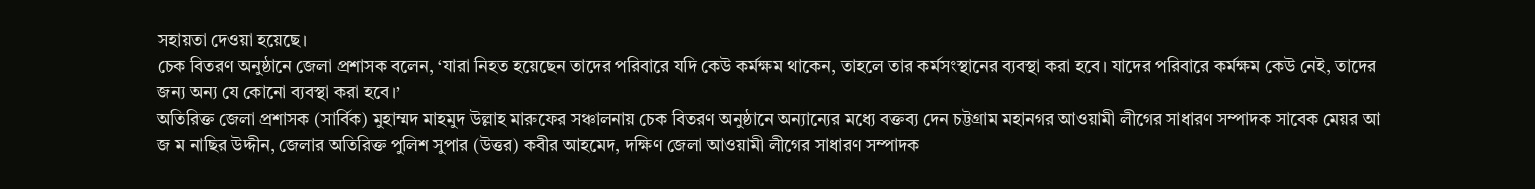সহায়তা দেওয়া হয়েছে।
চেক বিতরণ অনুষ্ঠানে জেলা প্রশাসক বলেন, ‘যারা নিহত হয়েছেন তাদের পরিবারে যদি কেউ কর্মক্ষম থাকেন, তাহলে তার কর্মসংস্থানের ব্যবস্থা করা হবে। যাদের পরিবারে কর্মক্ষম কেউ নেই, তাদের জন্য অন্য যে কোনো ব্যবস্থা করা হবে।’
অতিরিক্ত জেলা প্রশাসক (সার্বিক) মুহাম্মদ মাহমুদ উল্লাহ মারুফের সঞ্চালনায় চেক বিতরণ অনুষ্ঠানে অন্যান্যের মধ্যে বক্তব্য দেন চট্টগ্রাম মহানগর আওয়ামী লীগের সাধারণ সম্পাদক সাবেক মেয়র আ জ ম নাছির উদ্দীন, জেলার অতিরিক্ত পুলিশ সুপার (উত্তর) কবীর আহমেদ, দক্ষিণ জেলা আওয়ামী লীগের সাধারণ সম্পাদক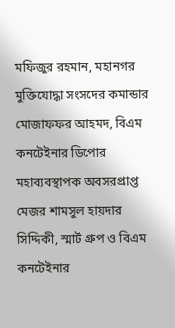মফিজুর রহমান, মহানগর মুক্তিযোদ্ধা সংসদের কমান্ডার মোজাফফর আহমদ, বিএম কনটেইনার ডিপোর মহাব্যবস্থাপক অবসরপ্রাপ্ত মেজর শামসুল হায়দার সিদ্দিকী, স্মার্ট গ্রুপ ও বিএম কনটেইনার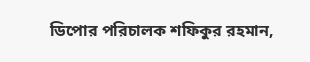ডিপোর পরিচালক শফিকুর রহমান,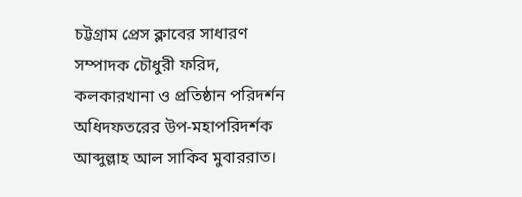চট্টগ্রাম প্রেস ক্লাবের সাধারণ সম্পাদক চৌধুরী ফরিদ, কলকারখানা ও প্রতিষ্ঠান পরিদর্শন অধিদফতরের উপ-মহাপরিদর্শক আব্দুল্লাহ আল সাকিব মুবাররাত।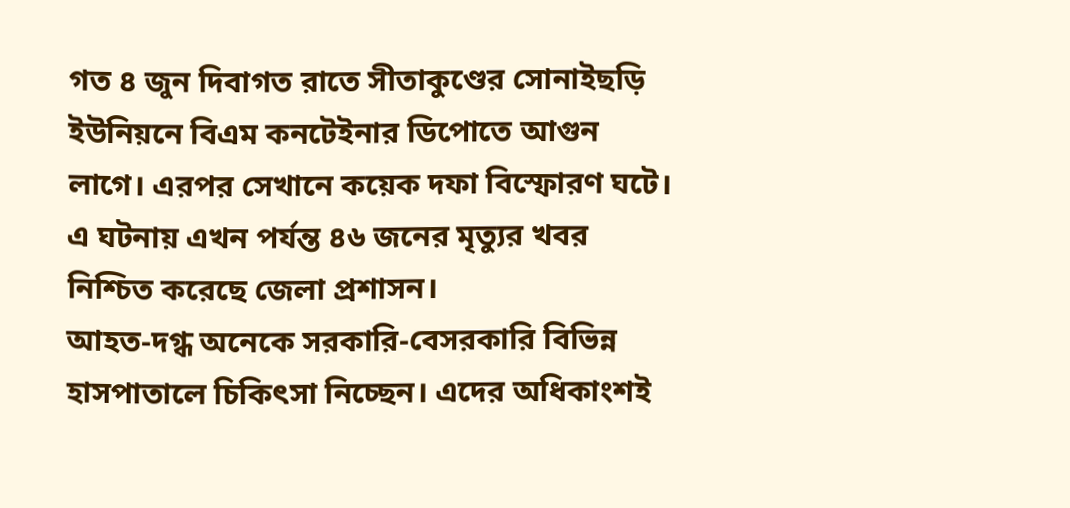গত ৪ জুন দিবাগত রাতে সীতাকুণ্ডের সোনাইছড়ি ইউনিয়নে বিএম কনটেইনার ডিপোতে আগুন লাগে। এরপর সেখানে কয়েক দফা বিস্ফোরণ ঘটে। এ ঘটনায় এখন পর্যন্ত ৪৬ জনের মৃত্যুর খবর নিশ্চিত করেছে জেলা প্রশাসন।
আহত-দগ্ধ অনেকে সরকারি-বেসরকারি বিভিন্ন হাসপাতালে চিকিৎসা নিচ্ছেন। এদের অধিকাংশই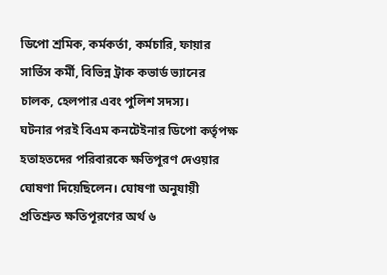ডিপো শ্রমিক, কর্মকর্তা, কর্মচারি, ফায়ার সার্ভিস কর্মী, বিভিন্ন ট্রাক কভার্ড ভ্যানের চালক, হেলপার এবং পুলিশ সদস্য।
ঘটনার পরই বিএম কনটেইনার ডিপো কর্তৃপক্ষ হতাহতদের পরিবারকে ক্ষতিপূরণ দেওয়ার ঘোষণা দিয়েছিলেন। ঘোষণা অনুযায়ী প্রতিশ্রুত ক্ষতিপূরণের অর্থ ৬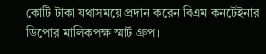কোটি টাকা যথাসময়ে প্রদান করেন বিএম কনটেইনার ডিপোর মালিকপক্ষ স্মার্ট গ্রুপ।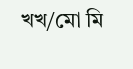খখ/মো মি